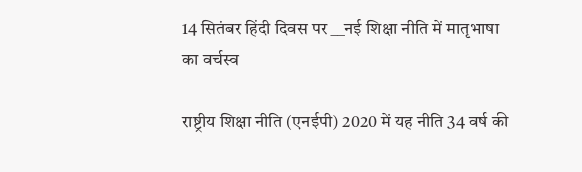14 सितंबर हिंदी दिवस पर __नई शिक्षा नीति में मातृभाषा का वर्चस्व

राष्ट्रीय शिक्षा नीति (एनईपी) 2020 में यह नीति 34 वर्ष की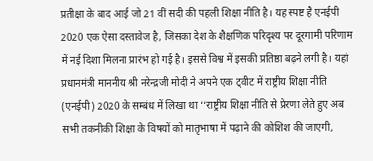प्रतीक्षा के बाद आई जो 21 वीं सदी की पहली शिक्षा नीति है। यह स्पष्ट है एनईपी 2020 एक ऐसा दस्तावेज है, जिसका देश के शैक्षणिक परिदृश्य पर दूरगामी परिणाम में नई दिशा मिलना प्रारंभ हो गई है। इससे विश्व में इसकी प्रतिष्ठा बढ़ने लगी है। यहां प्रधानमंत्री माननीय श्री नरेन्द्रजी मोदी ने अपने एक ट्वीट में राष्ट्रीय शिक्षा नीति (एनईपी) 2020 के सम्बंध में लिखा था ‘‘राष्ट्रीय शिक्षा नीति से प्रेरणा लेते हुए अब सभी तकनीकी शिक्षा के विषयों को मातृभाषा में पढ़ाने की कोशिश की जाएगी,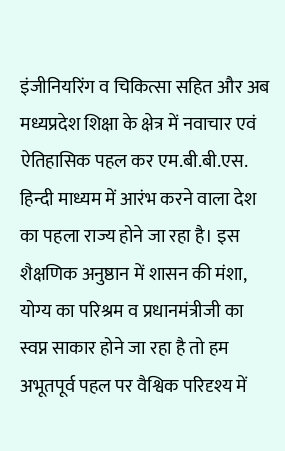इंजीनियरिंग व चिकित्सा सहित और अब मध्यप्रदेश शिक्षा के क्षेत्र में नवाचार एवं ऐतिहासिक पहल कर एम.बी.बी.एस. हिन्दी माध्यम में आरंभ करने वाला देश का पहला राज्य होने जा रहा है। इस शैक्षणिक अनुष्ठान में शासन की मंशा, योग्य का परिश्रम व प्रधानमंत्रीजी का स्वप्न साकार होने जा रहा है तो हम अभूतपूर्व पहल पर वैश्विक परिदृश्य में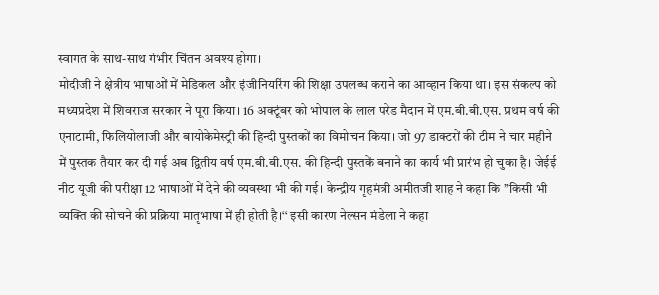स्वागत के साथ-साथ गंभीर चिंतन अवश्य होगा।
मोदीजी ने क्षेत्रीय भाषाओं में मेडिकल और इंजीनियरिंग की शिक्षा उपलब्ध कराने का आव्हान किया था। इस संकल्प को मध्यप्रदेश में शिवराज सरकार ने पूरा किया। 16 अक्टूंबर को भोपाल के लाल परेड मैदान में एम.बी.बी.एस. प्रथम वर्ष की एनाटामी, फिलियोलाजी और बायोकेमेस्ट्री की हिन्दी पुस्तकों का विमोचन किया। जो 97 डाक्टरों की टीम ने चार महीने में पुस्तक तैयार कर दी गई अब द्वितीय वर्ष एम.बी.बी.एस. की हिन्दी पुस्तकें बनाने का कार्य भी प्रारंभ हो चुका है। जेईई नीट यूजी की परीक्षा 12 भाषाओं में देने की व्यवस्था भी की गई। केन्द्रीय गृहमंत्री अमीतजी शाह ने कहा कि ’’किसी भी व्यक्ति की सोचने की प्रक्रिया मातृभाषा में ही होती है।‘‘ इसी कारण नेल्सन मंडेला ने कहा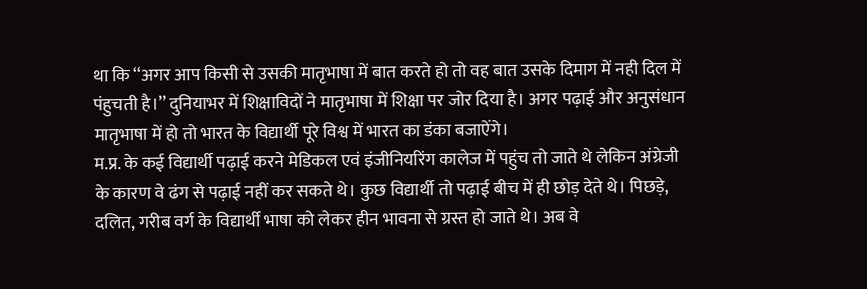था कि ‘‘अगर आप किसी से उसकी मातृभाषा में बात करते हो तो वह बात उसके दिमाग में नही दिल में पंहुचती है।’’ दुनियाभर में शिक्षाविदों ने मातृभाषा में शिक्षा पर जोर दिया है। अगर पढ़ाई और अनुसंधान मातृभाषा में हो तो भारत के विद्यार्थी पूरे विश्व में भारत का डंका बजाऐंगे।
म.प्र. के कई विद्यार्थी पढ़ाई करने मेडिकल एवं इंजीनियरिंग कालेज में पहुंच तो जाते थे लेकिन अंग्रेजी के कारण वे ढंग से पढ़ाई नहीं कर सकते थे। कुछ विद्यार्थी तो पढ़ाई बीच में ही छोड़ देते थे। पिछड़े, दलित, गरीब वर्ग के विद्यार्थी भाषा को लेकर हीन भावना से ग्रस्त हो जाते थे। अब वे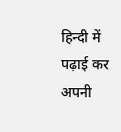हिन्दी में पढ़ाई कर अपनी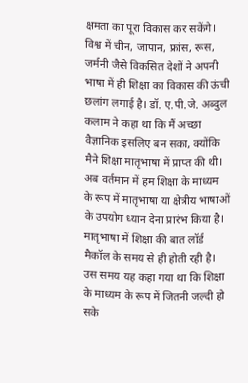क्षमता का पूरा विकास कर सकेंगे।
विश्व में चीन, जापान, फ्रांस, रूस, जर्मनी जैसे विकसित देशों ने अपनी भाषा में ही शिक्षा का विकास की ऊंची छलांग लगाई है। डॉ. ए.पी.जे. अब्दुल कलाम ने कहा था कि मैं अच्छा वैज्ञानिक इसलिए बन सका, क्योंकि मैने शिक्षा मातृभाषा में प्राप्त की थी। अब वर्तमान में हम शिक्षा के माध्यम के रूप में मातृभाषा या क्षेत्रीय भाषाओं के उपयोग ध्यान देना प्रारंभ किया है। मातृभाषा में शिक्षा की बात लॉर्ड मैकॉल के समय से ही होती रही है। उस समय यह कहा गया था कि शिक्षा के माध्यम के रूप में जितनी जल्दी हो सके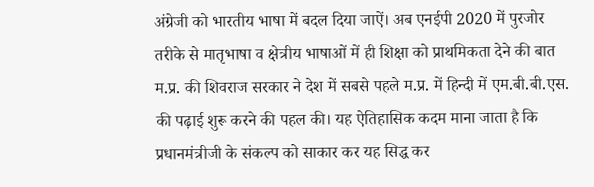अंग्रेजी को भारतीय भाषा में बदल दिया जाऐं। अब एनईपी 2020 में पुरजोर तरीके से मातृभाषा व क्षेत्रीय भाषाओं में ही शिक्षा को प्राथमिकता देने की बात म.प्र. की शिवराज सरकार ने देश में सबसे पहले म.प्र. में हिन्दी में एम.बी.बी.एस. की पढ़ाई शुरू करने की पहल की। यह ऐतिहासिक कदम माना जाता है कि प्रधानमंत्रीजी के संकल्प को साकार कर यह सिद्ध कर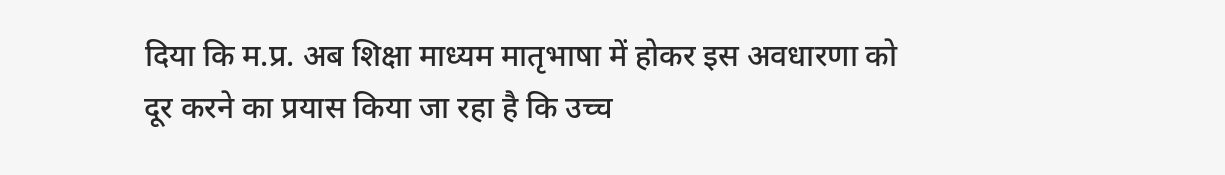दिया कि म.प्र. अब शिक्षा माध्यम मातृभाषा में होकर इस अवधारणा को दूर करने का प्रयास किया जा रहा है कि उच्च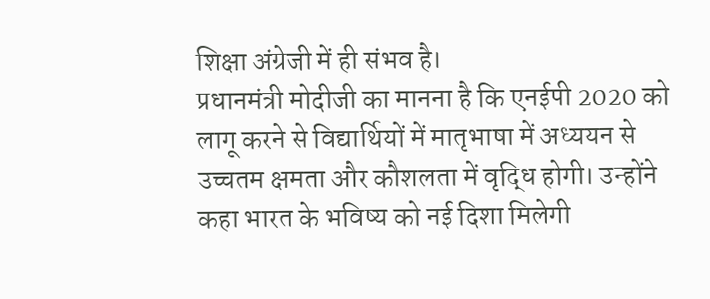शिक्षा अंग्रेजी में ही संभव है।
प्रधानमंत्री मोदीजी का मानना है कि एनईपी 2020 को लागू करने से विद्यार्थियों में मातृभाषा में अध्ययन से उच्चतम क्षमता और कौशलता में वृद्धि होगी। उन्होंने कहा भारत के भविष्य को नई दिशा मिलेगी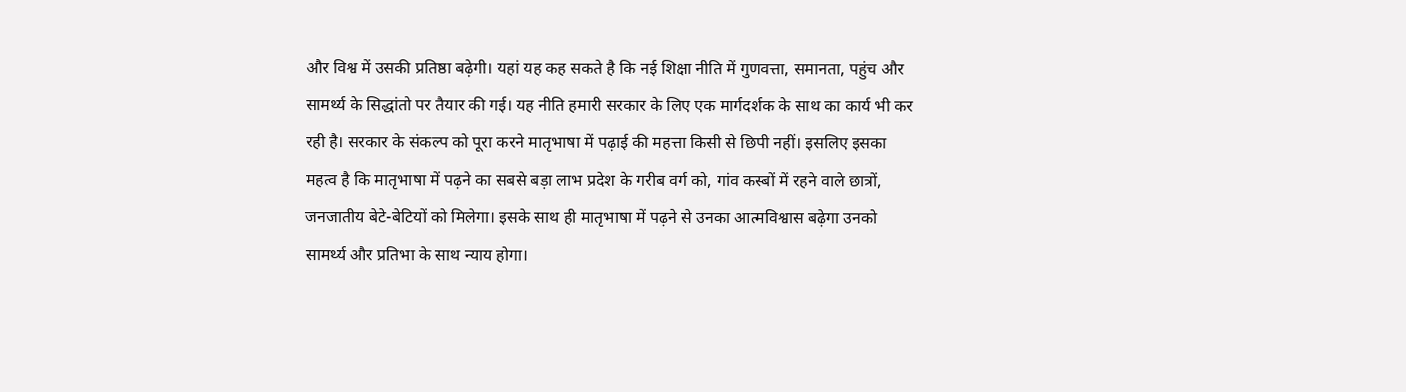और विश्व में उसकी प्रतिष्ठा बढ़ेगी। यहां यह कह सकते है कि नई शिक्षा नीति में गुणवत्ता, समानता, पहुंच और सामर्थ्य के सिद्धांतो पर तैयार की गई। यह नीति हमारी सरकार के लिए एक मार्गदर्शक के साथ का कार्य भी कर रही है। सरकार के संकल्प को पूरा करने मातृभाषा में पढ़ाई की महत्ता किसी से छिपी नहीं। इसलिए इसका महत्व है कि मातृभाषा में पढ़ने का सबसे बड़ा लाभ प्रदेश के गरीब वर्ग को, गांव कस्बों में रहने वाले छात्रों, जनजातीय बेटे-बेटियों को मिलेगा। इसके साथ ही मातृभाषा में पढ़ने से उनका आत्मविश्वास बढ़ेगा उनको सामर्थ्य और प्रतिभा के साथ न्याय होगा।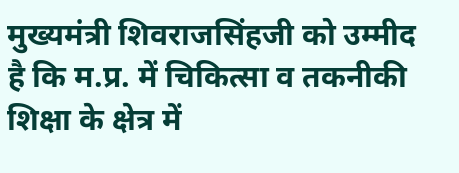मुख्यमंत्री शिवराजसिंहजी को उम्मीद है कि म.प्र. में चिकित्सा व तकनीकी शिक्षा के क्षेत्र में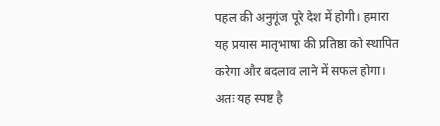पहल की अनुगूंज पूरे देश में होगी। हमारा यह प्रयास मातृभाषा की प्रतिष्ठा को स्थापित करेगा और बदलाव लाने में सफल होगा।
अतः यह स्पष्ट है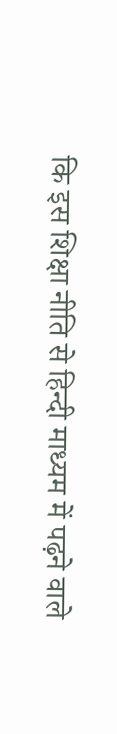कि इस शिक्षा नीति से हिन्दी माध्यम में पढ़ने वाले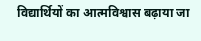विद्यार्थियों का आत्मविश्वास बढ़ाया जा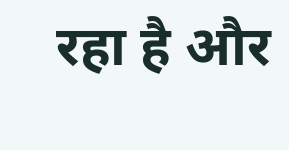रहा है और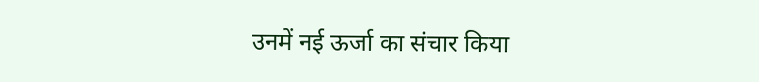उनमें नई ऊर्जा का संचार किया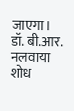जाएगा।
डॉ. बी.आर. नलवाया
शोध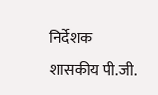निर्देशक
शासकीय पी.जी.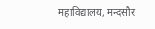महाविद्यालय, मन्दसौर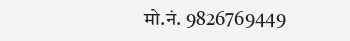मो.नं. 9826769449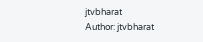jtvbharat
Author: jtvbharat